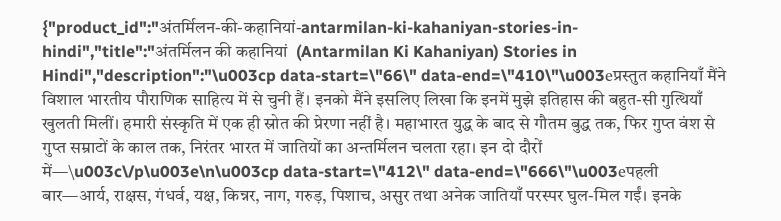{"product_id":"अंतर्मिलन-की-कहानियां-antarmilan-ki-kahaniyan-stories-in-hindi","title":"अंतर्मिलन की कहानियां  (Antarmilan Ki Kahaniyan) Stories in Hindi","description":"\u003cp data-start=\"66\" data-end=\"410\"\u003eप्रस्तुत कहानियाँ मैंने विशाल भारतीय पौराणिक साहित्य में से चुनी हैं। इनको मैंने इसलिए लिखा कि इनमें मुझे इतिहास की बहुत-सी गुत्थियाँ खुलती मिलीं। हमारी संस्कृति में एक ही स्रोत की प्रेरणा नहीं है। महाभारत युद्ध के बाद से गौतम बुद्ध तक, फिर गुप्त वंश से गुप्त सम्राटों के काल तक, निरंतर भारत में जातियों का अन्तर्मिलन चलता रहा। इन दो दौरों में—\u003c\/p\u003e\n\u003cp data-start=\"412\" data-end=\"666\"\u003eपहली बार—आर्य, राक्षस, गंधर्व, यक्ष, किन्नर, नाग, गरुड़, पिशाच, असुर तथा अनेक जातियाँ परस्पर घुल-मिल गईं। इनके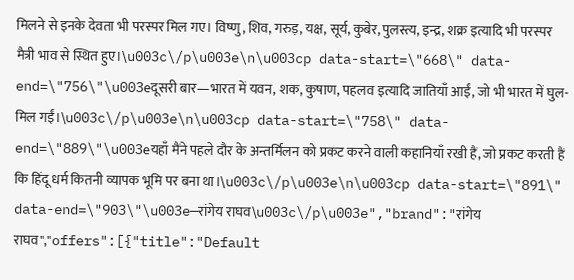मिलने से इनके देवता भी परस्पर मिल गए। विष्णु, शिव, गरुड़, यक्ष, सूर्य, कुबेर, पुलस्त्य, इन्द्र, शक्र इत्यादि भी परस्पर मैत्री भाव से स्थित हुए।\u003c\/p\u003e\n\u003cp data-start=\"668\" data-end=\"756\"\u003eदूसरी बार—भारत में यवन, शक, कुषाण, पहलव इत्यादि जातियाँ आईं, जो भी भारत में घुल-मिल गईं।\u003c\/p\u003e\n\u003cp data-start=\"758\" data-end=\"889\"\u003eयहाँ मैंने पहले दौर के अन्तर्मिलन को प्रकट करने वाली कहानियाँ रखी हैं, जो प्रकट करती हैं कि हिंदू धर्म कितनी व्यापक भूमि पर बना था।\u003c\/p\u003e\n\u003cp data-start=\"891\" data-end=\"903\"\u003e—रांगेय राघव\u003c\/p\u003e","brand":"रांगेय राघव","offers":[{"title":"Default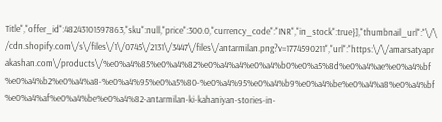Title","offer_id":48243101597863,"sku":null,"price":300.0,"currency_code":"INR","in_stock":true}],"thumbnail_url":"\/\/cdn.shopify.com\/s\/files\/1\/0745\/2131\/3447\/files\/antarmilan.png?v=1774590211","url":"https:\/\/amarsatyaprakashan.com\/products\/%e0%a4%85%e0%a4%82%e0%a4%a4%e0%a4%b0%e0%a5%8d%e0%a4%ae%e0%a4%bf%e0%a4%b2%e0%a4%a8-%e0%a4%95%e0%a5%80-%e0%a4%95%e0%a4%b9%e0%a4%be%e0%a4%a8%e0%a4%bf%e0%a4%af%e0%a4%be%e0%a4%82-antarmilan-ki-kahaniyan-stories-in-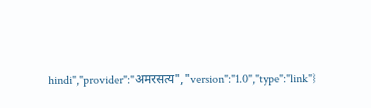hindi","provider":"अमरसत्य","version":"1.0","type":"link"}